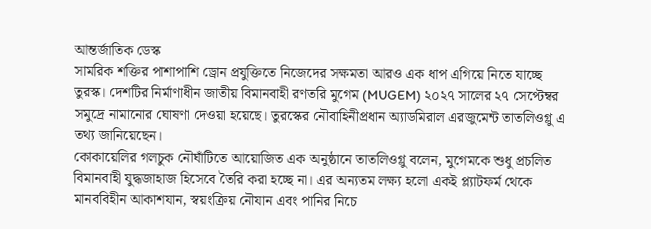আন্তর্জাতিক ডেস্ক
সামরিক শক্তির পাশাপাশি ড্রোন প্রযুক্তিতে নিজেদের সক্ষমতা আরও এক ধাপ এগিয়ে নিতে যাচ্ছে তুরস্ক। দেশটির নির্মাণাধীন জাতীয় বিমানবাহী রণতরি মুগেম (MUGEM) ২০২৭ সালের ২৭ সেপ্টেম্বর সমুদ্রে নামানোর ঘোষণা দেওয়া হয়েছে। তুরস্কের নৌবাহিনীপ্রধান অ্যাডমিরাল এরজুমেন্ট তাতলিওগ্লু এ তথ্য জানিয়েছেন।
কোকায়েলির গলচুক নৌঘাঁটিতে আয়োজিত এক অনুষ্ঠানে তাতলিওগ্লু বলেন, মুগেমকে শুধু প্রচলিত বিমানবাহী যুদ্ধজাহাজ হিসেবে তৈরি করা হচ্ছে না। এর অন্যতম লক্ষ্য হলো একই প্ল্যাটফর্ম থেকে মানববিহীন আকাশযান, স্বয়ংক্রিয় নৌযান এবং পানির নিচে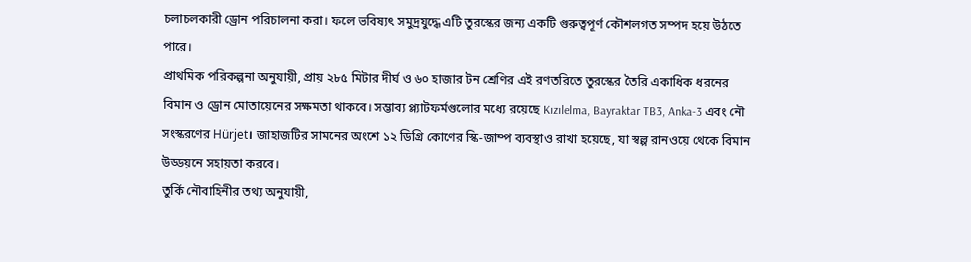চলাচলকারী ড্রোন পরিচালনা করা। ফলে ভবিষ্যৎ সমুদ্রযুদ্ধে এটি তুরস্কের জন্য একটি গুরুত্বপূর্ণ কৌশলগত সম্পদ হয়ে উঠতে পারে।
প্রাথমিক পরিকল্পনা অনুযায়ী, প্রায় ২৮৫ মিটার দীর্ঘ ও ৬০ হাজার টন শ্রেণির এই রণতরিতে তুরস্কের তৈরি একাধিক ধরনের বিমান ও ড্রোন মোতায়েনের সক্ষমতা থাকবে। সম্ভাব্য প্ল্যাটফর্মগুলোর মধ্যে রয়েছে Kızılelma, Bayraktar TB3, Anka-3 এবং নৌ সংস্করণের Hürjet। জাহাজটির সামনের অংশে ১২ ডিগ্রি কোণের স্কি-জাম্প ব্যবস্থাও রাখা হয়েছে, যা স্বল্প রানওয়ে থেকে বিমান উড্ডয়নে সহায়তা করবে।
তুর্কি নৌবাহিনীর তথ্য অনুযায়ী,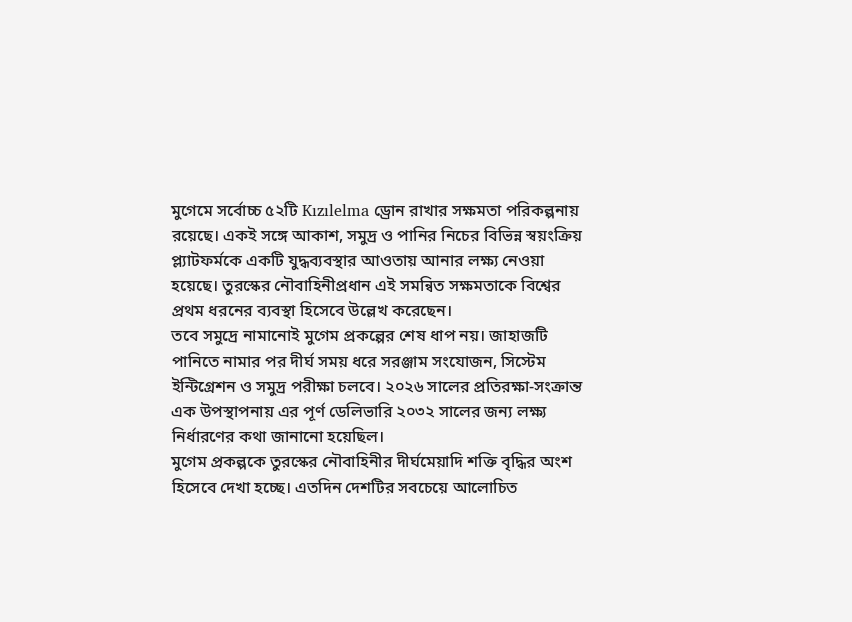মুগেমে সর্বোচ্চ ৫২টি Kızılelma ড্রোন রাখার সক্ষমতা পরিকল্পনায় রয়েছে। একই সঙ্গে আকাশ, সমুদ্র ও পানির নিচের বিভিন্ন স্বয়ংক্রিয় প্ল্যাটফর্মকে একটি যুদ্ধব্যবস্থার আওতায় আনার লক্ষ্য নেওয়া হয়েছে। তুরস্কের নৌবাহিনীপ্রধান এই সমন্বিত সক্ষমতাকে বিশ্বের প্রথম ধরনের ব্যবস্থা হিসেবে উল্লেখ করেছেন।
তবে সমুদ্রে নামানোই মুগেম প্রকল্পের শেষ ধাপ নয়। জাহাজটি পানিতে নামার পর দীর্ঘ সময় ধরে সরঞ্জাম সংযোজন, সিস্টেম ইন্টিগ্রেশন ও সমুদ্র পরীক্ষা চলবে। ২০২৬ সালের প্রতিরক্ষা-সংক্রান্ত এক উপস্থাপনায় এর পূর্ণ ডেলিভারি ২০৩২ সালের জন্য লক্ষ্য নির্ধারণের কথা জানানো হয়েছিল।
মুগেম প্রকল্পকে তুরস্কের নৌবাহিনীর দীর্ঘমেয়াদি শক্তি বৃদ্ধির অংশ হিসেবে দেখা হচ্ছে। এতদিন দেশটির সবচেয়ে আলোচিত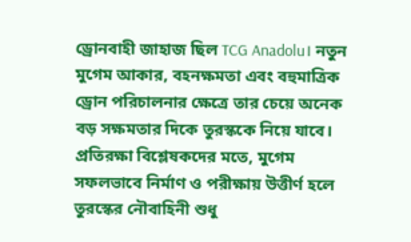ড্রোনবাহী জাহাজ ছিল TCG Anadolu। নতুন মুগেম আকার, বহনক্ষমতা এবং বহুমাত্রিক ড্রোন পরিচালনার ক্ষেত্রে তার চেয়ে অনেক বড় সক্ষমতার দিকে তুরস্ককে নিয়ে যাবে।
প্রতিরক্ষা বিশ্লেষকদের মতে, মুগেম সফলভাবে নির্মাণ ও পরীক্ষায় উত্তীর্ণ হলে তুরস্কের নৌবাহিনী শুধু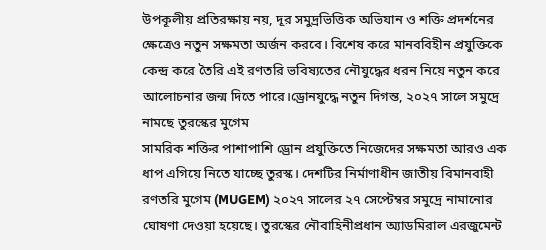উপকূলীয় প্রতিরক্ষায় নয়, দূর সমুদ্রভিত্তিক অভিযান ও শক্তি প্রদর্শনের ক্ষেত্রেও নতুন সক্ষমতা অর্জন করবে। বিশেষ করে মানববিহীন প্রযুক্তিকে কেন্দ্র করে তৈরি এই রণতরি ভবিষ্যতের নৌযুদ্ধের ধরন নিয়ে নতুন করে আলোচনার জন্ম দিতে পারে।ড্রোনযুদ্ধে নতুন দিগন্ত, ২০২৭ সালে সমুদ্রে নামছে তুরস্কের মুগেম
সামরিক শক্তির পাশাপাশি ড্রোন প্রযুক্তিতে নিজেদের সক্ষমতা আরও এক ধাপ এগিয়ে নিতে যাচ্ছে তুরস্ক। দেশটির নির্মাণাধীন জাতীয় বিমানবাহী রণতরি মুগেম (MUGEM) ২০২৭ সালের ২৭ সেপ্টেম্বর সমুদ্রে নামানোর ঘোষণা দেওয়া হয়েছে। তুরস্কের নৌবাহিনীপ্রধান অ্যাডমিরাল এরজুমেন্ট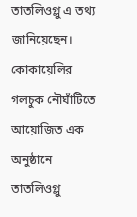তাতলিওগ্লু এ তথ্য জানিয়েছেন।
কোকায়েলির গলচুক নৌঘাঁটিতে আয়োজিত এক অনুষ্ঠানে তাতলিওগ্লু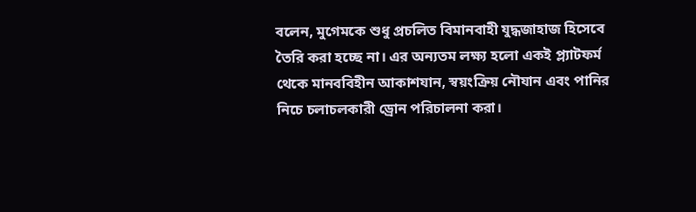বলেন, মুগেমকে শুধু প্রচলিত বিমানবাহী যুদ্ধজাহাজ হিসেবে তৈরি করা হচ্ছে না। এর অন্যতম লক্ষ্য হলো একই প্ল্যাটফর্ম থেকে মানববিহীন আকাশযান, স্বয়ংক্রিয় নৌযান এবং পানির নিচে চলাচলকারী ড্রোন পরিচালনা করা।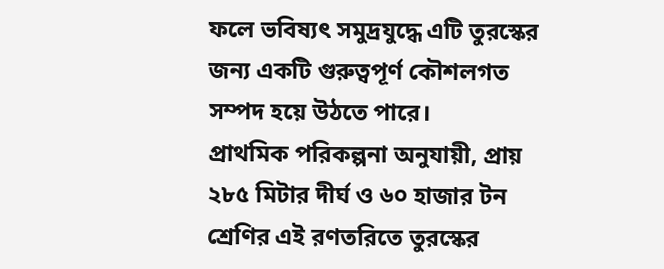ফলে ভবিষ্যৎ সমুদ্রযুদ্ধে এটি তুরস্কের জন্য একটি গুরুত্বপূর্ণ কৌশলগত সম্পদ হয়ে উঠতে পারে।
প্রাথমিক পরিকল্পনা অনুযায়ী, প্রায় ২৮৫ মিটার দীর্ঘ ও ৬০ হাজার টন শ্রেণির এই রণতরিতে তুরস্কের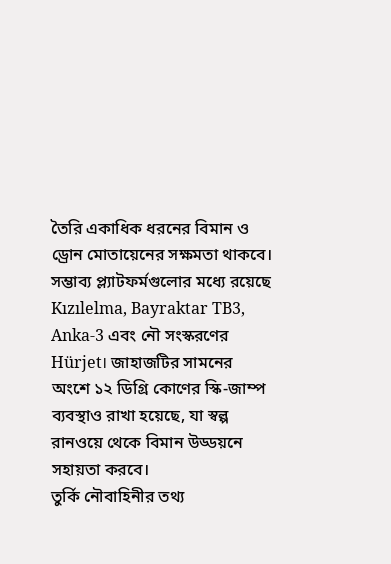তৈরি একাধিক ধরনের বিমান ও ড্রোন মোতায়েনের সক্ষমতা থাকবে। সম্ভাব্য প্ল্যাটফর্মগুলোর মধ্যে রয়েছে Kızılelma, Bayraktar TB3, Anka-3 এবং নৌ সংস্করণের Hürjet। জাহাজটির সামনের অংশে ১২ ডিগ্রি কোণের স্কি-জাম্প ব্যবস্থাও রাখা হয়েছে, যা স্বল্প রানওয়ে থেকে বিমান উড্ডয়নে সহায়তা করবে।
তুর্কি নৌবাহিনীর তথ্য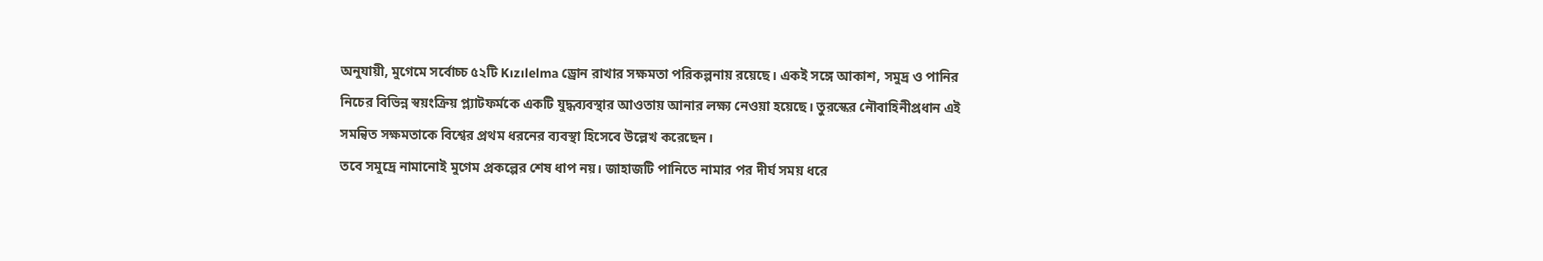অনুযায়ী, মুগেমে সর্বোচ্চ ৫২টি Kızılelma ড্রোন রাখার সক্ষমতা পরিকল্পনায় রয়েছে। একই সঙ্গে আকাশ, সমুদ্র ও পানির নিচের বিভিন্ন স্বয়ংক্রিয় প্ল্যাটফর্মকে একটি যুদ্ধব্যবস্থার আওতায় আনার লক্ষ্য নেওয়া হয়েছে। তুরস্কের নৌবাহিনীপ্রধান এই সমন্বিত সক্ষমতাকে বিশ্বের প্রথম ধরনের ব্যবস্থা হিসেবে উল্লেখ করেছেন।
তবে সমুদ্রে নামানোই মুগেম প্রকল্পের শেষ ধাপ নয়। জাহাজটি পানিতে নামার পর দীর্ঘ সময় ধরে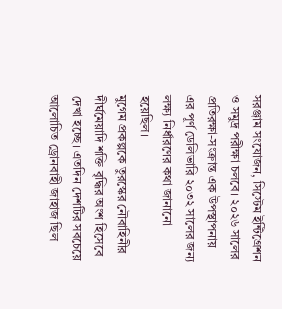সরঞ্জাম সংযোজন, সিস্টেম ইন্টিগ্রেশন ও সমুদ্র পরীক্ষা চলবে। ২০২৬ সালের প্রতিরক্ষা-সংক্রান্ত এক উপস্থাপনায় এর পূর্ণ ডেলিভারি ২০৩২ সালের জন্য লক্ষ্য নির্ধারণের কথা জানানো হয়েছিল।
মুগেম প্রকল্পকে তুরস্কের নৌবাহিনীর দীর্ঘমেয়াদি শক্তি বৃদ্ধির অংশ হিসেবে দেখা হচ্ছে। এতদিন দেশটির সবচেয়ে আলোচিত ড্রোনবাহী জাহাজ ছিল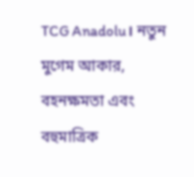TCG Anadolu। নতুন মুগেম আকার, বহনক্ষমতা এবং বহুমাত্রিক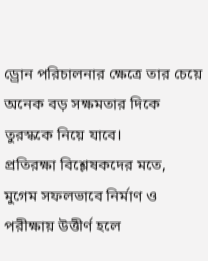ড্রোন পরিচালনার ক্ষেত্রে তার চেয়ে অনেক বড় সক্ষমতার দিকে তুরস্ককে নিয়ে যাবে।
প্রতিরক্ষা বিশ্লেষকদের মতে, মুগেম সফলভাবে নির্মাণ ও পরীক্ষায় উত্তীর্ণ হলে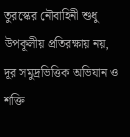তুরস্কের নৌবাহিনী শুধু উপকূলীয় প্রতিরক্ষায় নয়, দূর সমুদ্রভিত্তিক অভিযান ও শক্তি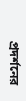প্রদর্শনের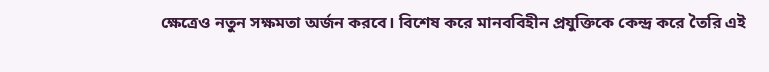ক্ষেত্রেও নতুন সক্ষমতা অর্জন করবে। বিশেষ করে মানববিহীন প্রযুক্তিকে কেন্দ্র করে তৈরি এই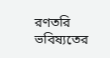রণতরি ভবিষ্যতের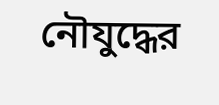নৌযুদ্ধের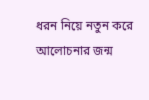ধরন নিয়ে নতুন করে আলোচনার জন্ম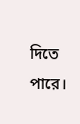দিতে পারে।